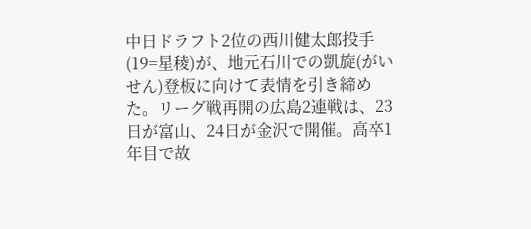中日ドラフト2位の西川健太郎投手(19=星稜)が、地元石川での凱旋(がいせん)登板に向けて表情を引き締めた。リーグ戦再開の広島2連戦は、23日が富山、24日が金沢で開催。高卒1年目で故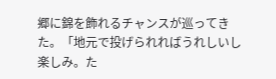郷に錦を飾れるチャンスが巡ってきた。「地元で投げられればうれしいし楽しみ。た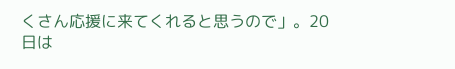くさん応援に来てくれると思うので」。20日は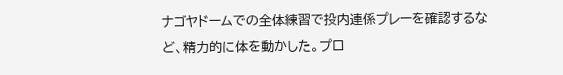ナゴヤドームでの全体練習で投内連係プレーを確認するなど、精力的に体を動かした。プロ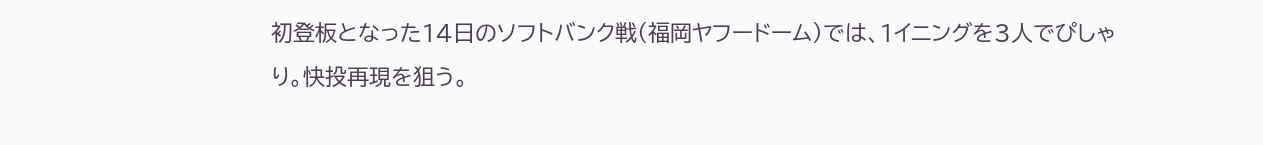初登板となった14日のソフトバンク戦(福岡ヤフードーム)では、1イニングを3人でぴしゃり。快投再現を狙う。